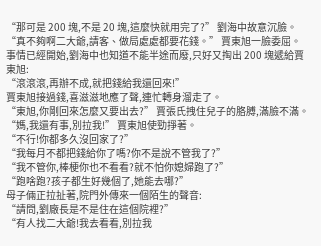“那可是 200 塊,不是 20 塊,這麼快就用完了?” 劉海中故意沉臉。
“真不夠啊二大爺,請客、做局處處都要花錢。” 賈東旭一臉委屈。
事情已經開始,劉海中也知道不能半途而廢,只好又掏出 200 塊遞給賈東旭:
“滾滾滾,再辦不成,就把錢給我還回來!”
賈東旭接過錢,喜滋滋地應了聲,連忙轉身溜走了。
“東旭,你剛回來怎麼又要出去?” 賈張氏拽住兒子的胳膊,滿臉不滿。
“媽,我還有事,別拉我!” 賈東旭使勁掙著。
“不行!你都多久沒回家了?”
“我每月不都把錢給你了嗎?你不是說不管我了?”
“我不管你,棒梗你也不看看?就不怕你媳婦跑了?”
“跑啥跑?孩子都生好幾個了,她能去哪?”
母子倆正拉扯著,院門外傳來一個陌生的聲音:
“請問,劉廠長是不是住在這個院裡?”
“有人找二大爺!我去看看,別拉我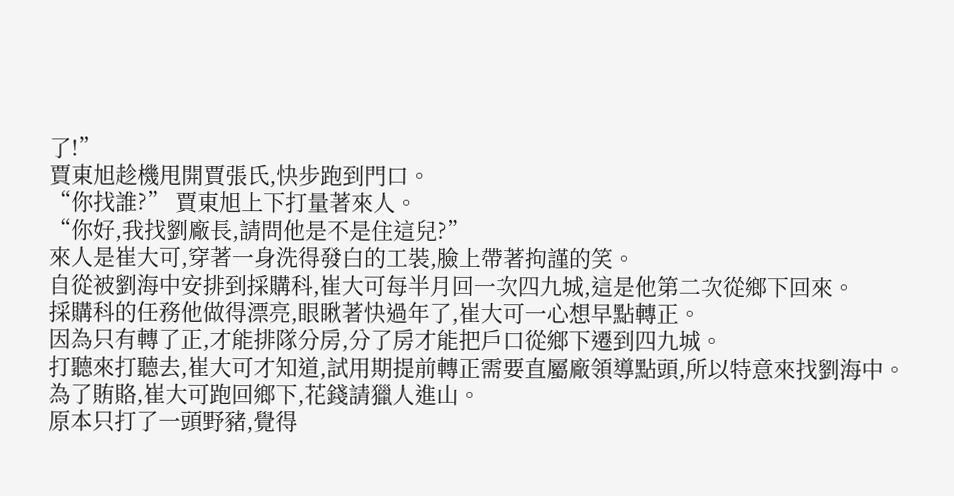了!”
賈東旭趁機甩開賈張氏,快步跑到門口。
“你找誰?” 賈東旭上下打量著來人。
“你好,我找劉廠長,請問他是不是住這兒?”
來人是崔大可,穿著一身洗得發白的工裝,臉上帶著拘謹的笑。
自從被劉海中安排到採購科,崔大可每半月回一次四九城,這是他第二次從鄉下回來。
採購科的任務他做得漂亮,眼瞅著快過年了,崔大可一心想早點轉正。
因為只有轉了正,才能排隊分房,分了房才能把戶口從鄉下遷到四九城。
打聽來打聽去,崔大可才知道,試用期提前轉正需要直屬廠領導點頭,所以特意來找劉海中。
為了賄賂,崔大可跑回鄉下,花錢請獵人進山。
原本只打了一頭野豬,覺得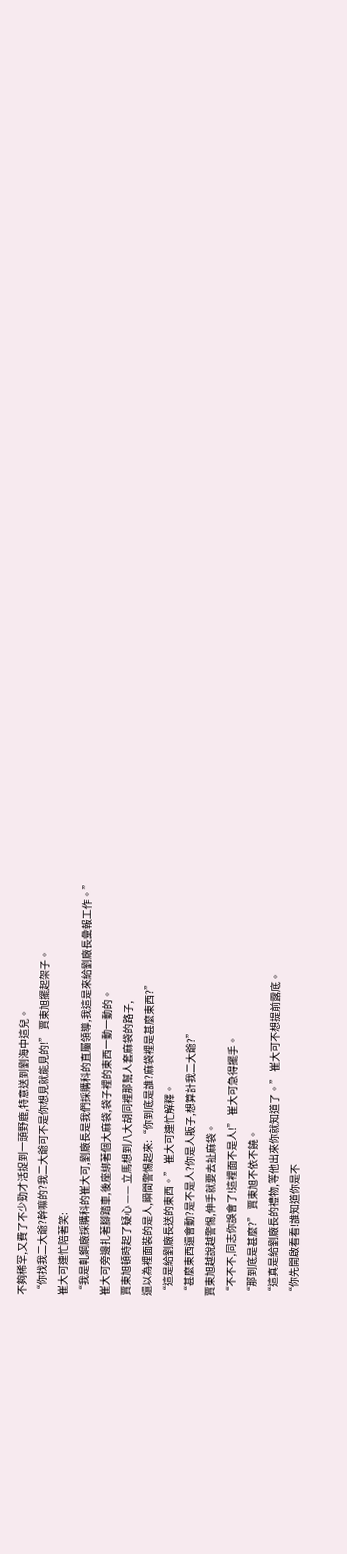不夠稀罕,又費了不少勁才活捉到一頭野鹿,特意送到劉海中這兒。
“你找我二大爺?幹嘛的?我二大爺可不是你想見就能見的!” 賈東旭擺起架子。
崔大可連忙陪著笑:
“我是軋鋼廠採購科的崔大可,劉廠長是我們採購科的直屬領導,我這是來給劉廠長彙報工作。”
崔大可旁邊扎著腳踏車,後座綁著個大麻袋,袋子裡的東西一動一動的。
賈東旭頓時起了疑心 —— 立馬想到八大胡同裡那幫人套麻袋的路子,
還以為裡面裝的是人,瞬間警惕起來:“你到底是誰?麻袋裡是甚麼東西?”
“這是給劉廠長送的東西。” 崔大可連忙解釋。
“甚麼東西還會動?是不是人?你是人販子,想算計我二大爺?”
賈東旭越說越警惕,伸手就要去扯麻袋。
“不不不,同志你誤會了!這裡面不是人!” 崔大可急得擺手。
“那到底是甚麼?” 賈東旭不依不饒。
“這真是給劉廠長的禮物,等他出來你就知道了。” 崔大可不想提前露底。
“你先開啟看看!誰知道你是不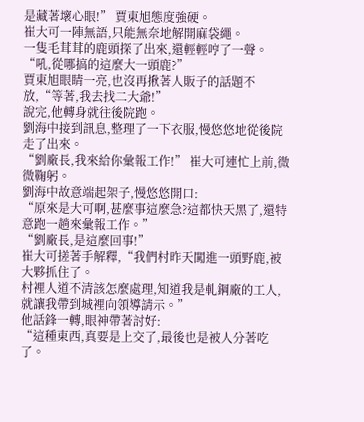是藏著壞心眼!” 賈東旭態度強硬。
崔大可一陣無語,只能無奈地解開麻袋繩。
一隻毛茸茸的鹿頭探了出來,還輕輕哼了一聲。
“吼,從哪搞的這麼大一頭鹿?”
賈東旭眼睛一亮,也沒再揪著人販子的話題不放,“等著,我去找二大爺!”
說完,他轉身就往後院跑。
劉海中接到訊息,整理了一下衣服,慢悠悠地從後院走了出來。
“劉廠長,我來給你彙報工作!” 崔大可連忙上前,微微鞠躬。
劉海中故意端起架子,慢悠悠開口:
“原來是大可啊,甚麼事這麼急?這都快天黑了,還特意跑一趟來彙報工作。”
“劉廠長,是這麼回事!”
崔大可搓著手解釋,“我們村昨天闖進一頭野鹿,被大夥抓住了。
村裡人道不清該怎麼處理,知道我是軋鋼廠的工人,就讓我帶到城裡向領導請示。”
他話鋒一轉,眼神帶著討好:
“這種東西,真要是上交了,最後也是被人分著吃了。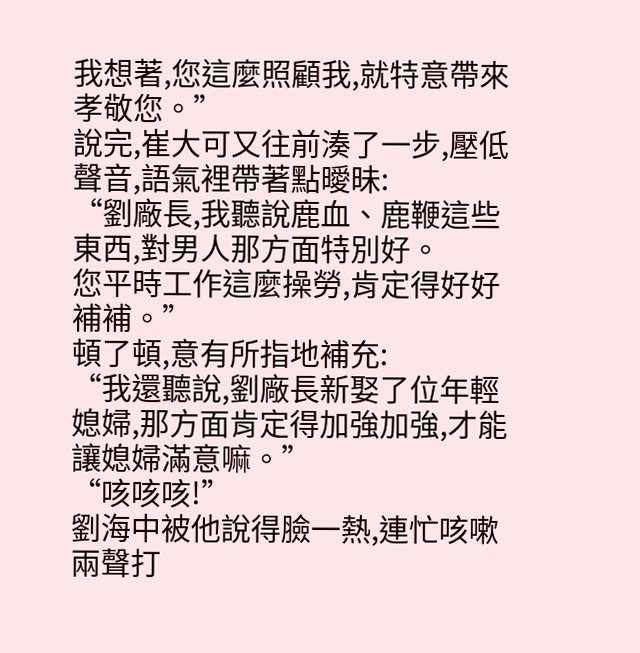我想著,您這麼照顧我,就特意帶來孝敬您。”
說完,崔大可又往前湊了一步,壓低聲音,語氣裡帶著點曖昧:
“劉廠長,我聽說鹿血、鹿鞭這些東西,對男人那方面特別好。
您平時工作這麼操勞,肯定得好好補補。”
頓了頓,意有所指地補充:
“我還聽說,劉廠長新娶了位年輕媳婦,那方面肯定得加強加強,才能讓媳婦滿意嘛。”
“咳咳咳!”
劉海中被他說得臉一熱,連忙咳嗽兩聲打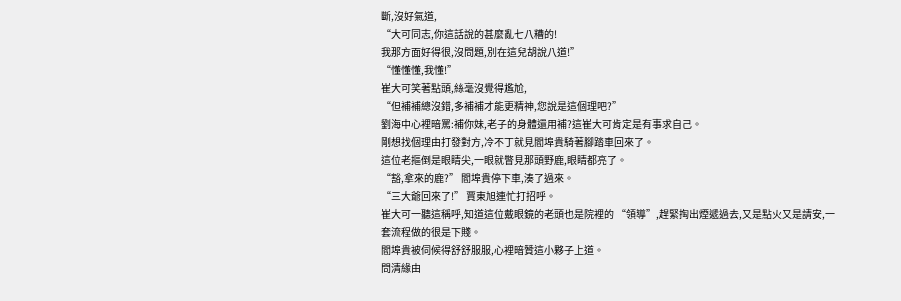斷,沒好氣道,
“大可同志,你這話說的甚麼亂七八糟的!
我那方面好得很,沒問題,別在這兒胡說八道!”
“懂懂懂,我懂!”
崔大可笑著點頭,絲毫沒覺得尷尬,
“但補補總沒錯,多補補才能更精神,您說是這個理吧?”
劉海中心裡暗罵:補你妹,老子的身體還用補?這崔大可肯定是有事求自己。
剛想找個理由打發對方,冷不丁就見閻埠貴騎著腳踏車回來了。
這位老摳倒是眼睛尖,一眼就瞥見那頭野鹿,眼睛都亮了。
“豁,拿來的鹿?” 閻埠貴停下車,湊了過來。
“三大爺回來了!” 賈東旭連忙打招呼。
崔大可一聽這稱呼,知道這位戴眼鏡的老頭也是院裡的 “領導”,趕緊掏出煙遞過去,又是點火又是請安,一套流程做的很是下賤。
閻埠貴被伺候得舒舒服服,心裡暗贊這小夥子上道。
問清緣由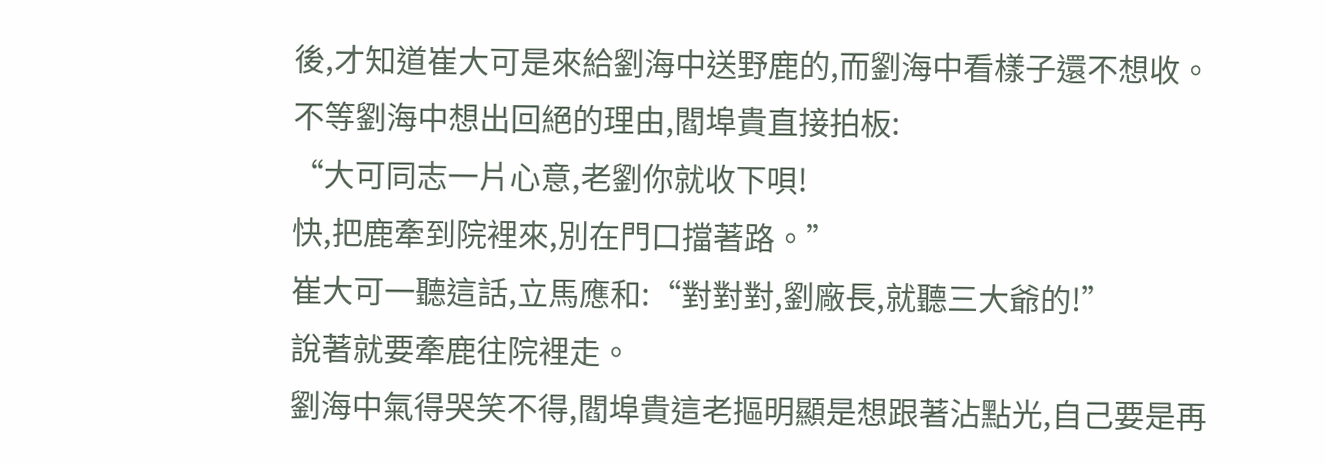後,才知道崔大可是來給劉海中送野鹿的,而劉海中看樣子還不想收。
不等劉海中想出回絕的理由,閻埠貴直接拍板:
“大可同志一片心意,老劉你就收下唄!
快,把鹿牽到院裡來,別在門口擋著路。”
崔大可一聽這話,立馬應和:“對對對,劉廠長,就聽三大爺的!”
說著就要牽鹿往院裡走。
劉海中氣得哭笑不得,閻埠貴這老摳明顯是想跟著沾點光,自己要是再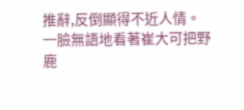推辭,反倒顯得不近人情。
一臉無語地看著崔大可把野鹿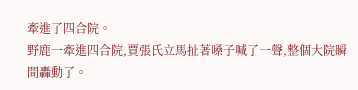牽進了四合院。
野鹿一牽進四合院,賈張氏立馬扯著嗓子喊了一聲,整個大院瞬間轟動了。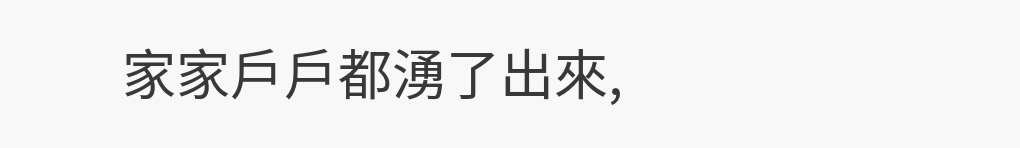家家戶戶都湧了出來,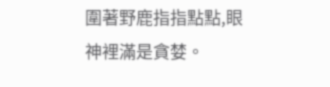圍著野鹿指指點點,眼神裡滿是貪婪。